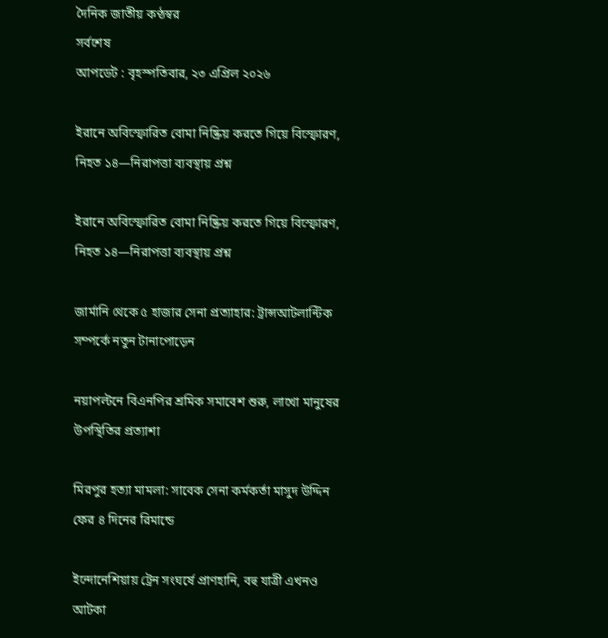দৈনিক জাতীয় কণ্ঠস্বর
সর্বশেষ
আপডেট : বৃহস্পতিবার, ২৩ এপ্রিল ২০২৬

ইরানে অবিস্ফোরিত বোমা নিষ্ক্রিয় করতে গিয়ে বিস্ফোরণ, নিহত ১৪—নিরাপত্তা ব্যবস্থায় প্রশ্ন

ইরানে অবিস্ফোরিত বোমা নিষ্ক্রিয় করতে গিয়ে বিস্ফোরণ, নিহত ১৪—নিরাপত্তা ব্যবস্থায় প্রশ্ন

জার্মানি থেকে ৫ হাজার সেনা প্রত্যাহার: ট্রান্সআটলান্টিক সম্পর্কে নতুন টানাপোড়েন

নয়াপল্টনে বিএনপির শ্রমিক সমাবেশ শুরু, লাখো মানুষের উপস্থিতির প্রত্যাশা

মিরপুর হত্যা মামলা: সাবেক সেনা কর্মকর্তা মাসুদ উদ্দিন ফের ৪ দিনের রিমান্ডে

ইন্দোনেশিয়ায় ট্রেন সংঘর্ষে প্রাণহানি, বহু যাত্রী এখনও আটকা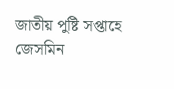জাতীয় পুষ্টি সপ্তাহে জেসমিন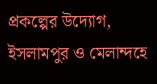প্রকল্পের উদ্যোগ, ইসলামপুর ও মেলান্দহে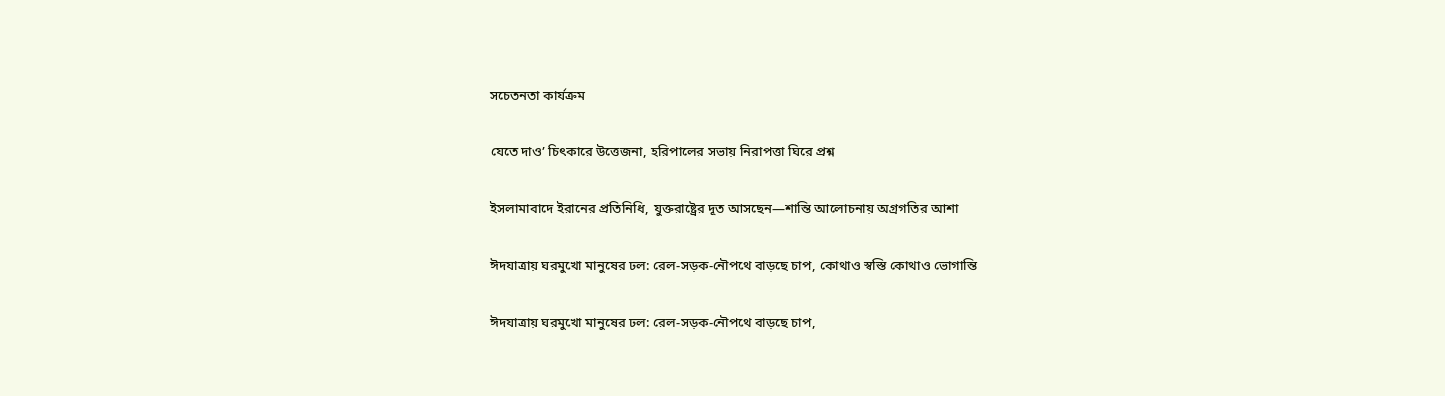সচেতনতা কার্যক্রম

যেতে দাও’ চিৎকারে উত্তেজনা, হরিপালের সভায় নিরাপত্তা ঘিরে প্রশ্ন

ইসলামাবাদে ইরানের প্রতিনিধি, যুক্তরাষ্ট্রের দূত আসছেন—শান্তি আলোচনায় অগ্রগতির আশা

ঈদযাত্রায় ঘরমুখো মানুষের ঢল: রেল-সড়ক-নৌপথে বাড়ছে চাপ, কোথাও স্বস্তি কোথাও ভোগান্তি

ঈদযাত্রায় ঘরমুখো মানুষের ঢল: রেল-সড়ক-নৌপথে বাড়ছে চাপ,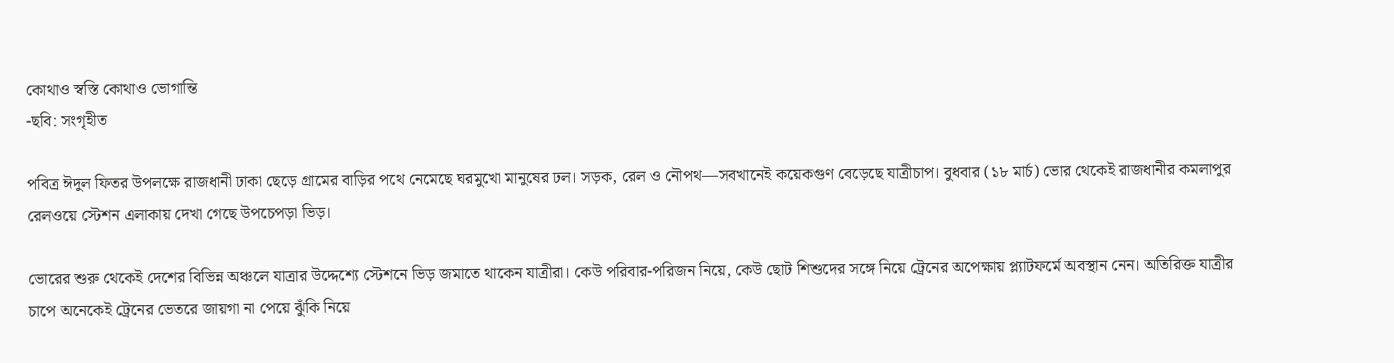কোথাও স্বস্তি কোথাও ভোগান্তি
-ছবি: সংগৃহীত

পবিত্র ঈদুল ফিতর উপলক্ষে রাজধানী ঢাকা ছেড়ে গ্রামের বাড়ির পথে নেমেছে ঘরমুখো মানুষের ঢল। সড়ক, রেল ও নৌপথ—সবখানেই কয়েকগুণ বেড়েছে যাত্রীচাপ। বুধবার (১৮ মার্চ) ভোর থেকেই রাজধানীর কমলাপুর রেলওয়ে স্টেশন এলাকায় দেখা গেছে উপচেপড়া ভিড়।

ভোরের শুরু থেকেই দেশের বিভিন্ন অঞ্চলে যাত্রার উদ্দেশ্যে স্টেশনে ভিড় জমাতে থাকেন যাত্রীরা। কেউ পরিবার-পরিজন নিয়ে, কেউ ছোট শিশুদের সঙ্গে নিয়ে ট্রেনের অপেক্ষায় প্ল্যাটফর্মে অবস্থান নেন। অতিরিক্ত যাত্রীর চাপে অনেকেই ট্রেনের ভেতরে জায়গা না পেয়ে ঝুঁকি নিয়ে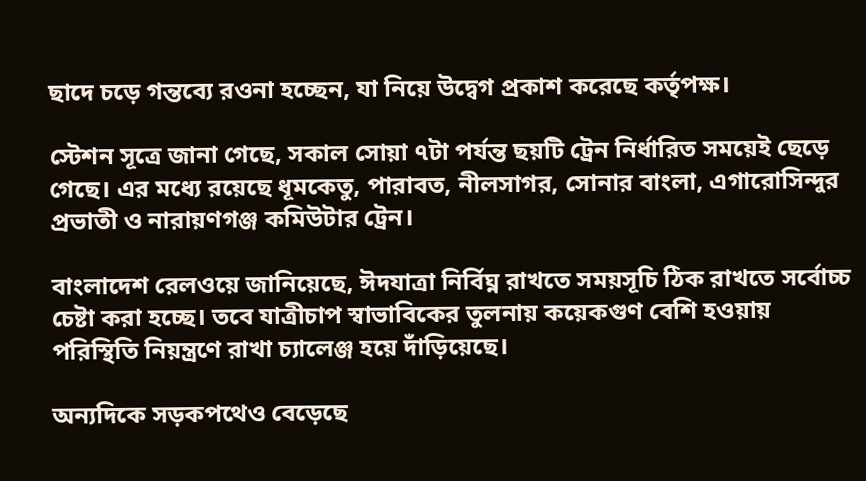ছাদে চড়ে গন্তব্যে রওনা হচ্ছেন, যা নিয়ে উদ্বেগ প্রকাশ করেছে কর্তৃপক্ষ।

স্টেশন সূত্রে জানা গেছে, সকাল সোয়া ৭টা পর্যন্ত ছয়টি ট্রেন নির্ধারিত সময়েই ছেড়ে গেছে। এর মধ্যে রয়েছে ধূমকেতু, পারাবত, নীলসাগর, সোনার বাংলা, এগারোসিন্দুর প্রভাতী ও নারায়ণগঞ্জ কমিউটার ট্রেন।

বাংলাদেশ রেলওয়ে জানিয়েছে, ঈদযাত্রা নির্বিঘ্ন রাখতে সময়সূচি ঠিক রাখতে সর্বোচ্চ চেষ্টা করা হচ্ছে। তবে যাত্রীচাপ স্বাভাবিকের তুলনায় কয়েকগুণ বেশি হওয়ায় পরিস্থিতি নিয়ন্ত্রণে রাখা চ্যালেঞ্জ হয়ে দাঁড়িয়েছে।

অন্যদিকে সড়কপথেও বেড়েছে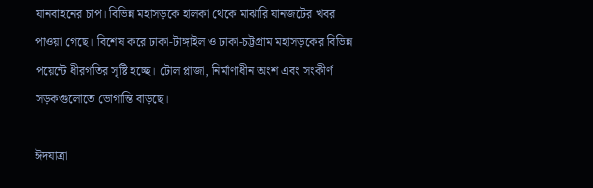যানবাহনের চাপ। বিভিন্ন মহাসড়কে হালকা থেকে মাঝারি যানজটের খবর পাওয়া গেছে। বিশেষ করে ঢাকা-টাঙ্গাইল ও ঢাকা-চট্টগ্রাম মহাসড়কের বিভিন্ন পয়েন্টে ধীরগতির সৃষ্টি হচ্ছে। টোল প্লাজা, নির্মাণাধীন অংশ এবং সংকীর্ণ সড়কগুলোতে ভোগান্তি বাড়ছে।

ঈদযাত্রা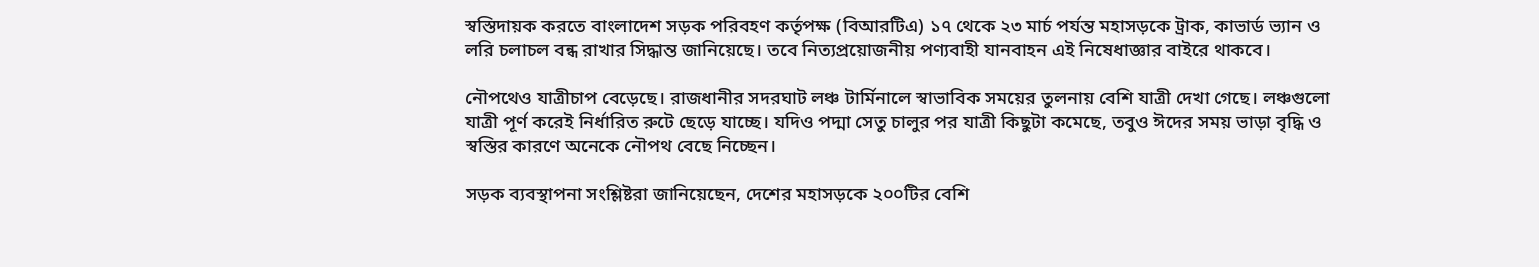স্বস্তিদায়ক করতে বাংলাদেশ সড়ক পরিবহণ কর্তৃপক্ষ (বিআরটিএ) ১৭ থেকে ২৩ মার্চ পর্যন্ত মহাসড়কে ট্রাক, কাভার্ড ভ্যান ও লরি চলাচল বন্ধ রাখার সিদ্ধান্ত জানিয়েছে। তবে নিত্যপ্রয়োজনীয় পণ্যবাহী যানবাহন এই নিষেধাজ্ঞার বাইরে থাকবে।

নৌপথেও যাত্রীচাপ বেড়েছে। রাজধানীর সদরঘাট লঞ্চ টার্মিনালে স্বাভাবিক সময়ের তুলনায় বেশি যাত্রী দেখা গেছে। লঞ্চগুলো যাত্রী পূর্ণ করেই নির্ধারিত রুটে ছেড়ে যাচ্ছে। যদিও পদ্মা সেতু চালুর পর যাত্রী কিছুটা কমেছে, তবুও ঈদের সময় ভাড়া বৃদ্ধি ও স্বস্তির কারণে অনেকে নৌপথ বেছে নিচ্ছেন।

সড়ক ব্যবস্থাপনা সংশ্লিষ্টরা জানিয়েছেন, দেশের মহাসড়কে ২০০টির বেশি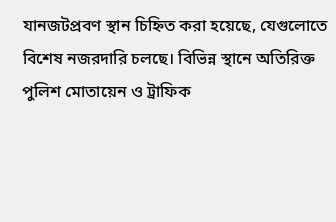যানজটপ্রবণ স্থান চিহ্নিত করা হয়েছে, যেগুলোতে বিশেষ নজরদারি চলছে। বিভিন্ন স্থানে অতিরিক্ত পুলিশ মোতায়েন ও ট্রাফিক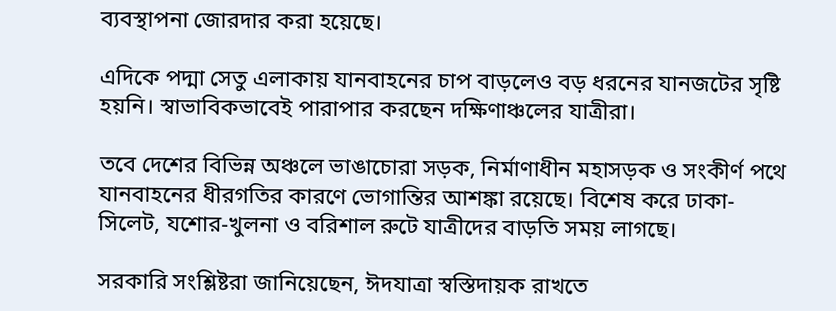ব্যবস্থাপনা জোরদার করা হয়েছে।

এদিকে পদ্মা সেতু এলাকায় যানবাহনের চাপ বাড়লেও বড় ধরনের যানজটের সৃষ্টি হয়নি। স্বাভাবিকভাবেই পারাপার করছেন দক্ষিণাঞ্চলের যাত্রীরা।

তবে দেশের বিভিন্ন অঞ্চলে ভাঙাচোরা সড়ক, নির্মাণাধীন মহাসড়ক ও সংকীর্ণ পথে যানবাহনের ধীরগতির কারণে ভোগান্তির আশঙ্কা রয়েছে। বিশেষ করে ঢাকা-সিলেট, যশোর-খুলনা ও বরিশাল রুটে যাত্রীদের বাড়তি সময় লাগছে।

সরকারি সংশ্লিষ্টরা জানিয়েছেন, ঈদযাত্রা স্বস্তিদায়ক রাখতে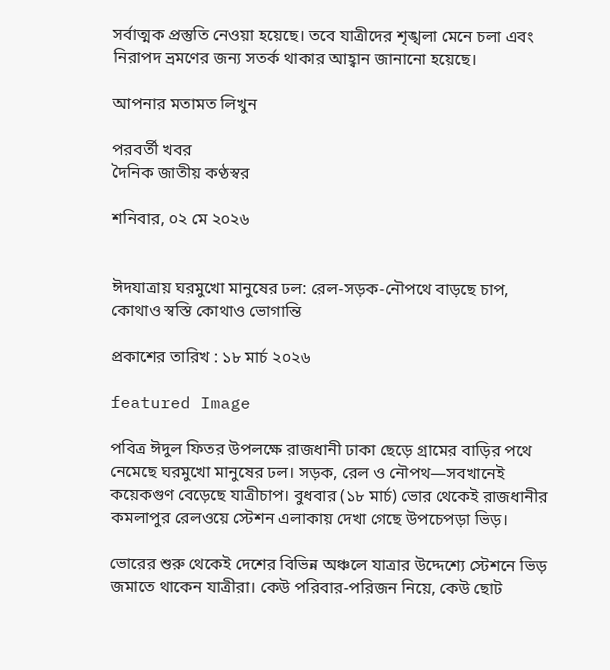সর্বাত্মক প্রস্তুতি নেওয়া হয়েছে। তবে যাত্রীদের শৃঙ্খলা মেনে চলা এবং নিরাপদ ভ্রমণের জন্য সতর্ক থাকার আহ্বান জানানো হয়েছে।

আপনার মতামত লিখুন

পরবর্তী খবর
দৈনিক জাতীয় কণ্ঠস্বর

শনিবার, ০২ মে ২০২৬


ঈদযাত্রায় ঘরমুখো মানুষের ঢল: রেল-সড়ক-নৌপথে বাড়ছে চাপ, কোথাও স্বস্তি কোথাও ভোগান্তি

প্রকাশের তারিখ : ১৮ মার্চ ২০২৬

featured Image

পবিত্র ঈদুল ফিতর উপলক্ষে রাজধানী ঢাকা ছেড়ে গ্রামের বাড়ির পথে নেমেছে ঘরমুখো মানুষের ঢল। সড়ক, রেল ও নৌপথ—সবখানেই কয়েকগুণ বেড়েছে যাত্রীচাপ। বুধবার (১৮ মার্চ) ভোর থেকেই রাজধানীর কমলাপুর রেলওয়ে স্টেশন এলাকায় দেখা গেছে উপচেপড়া ভিড়।

ভোরের শুরু থেকেই দেশের বিভিন্ন অঞ্চলে যাত্রার উদ্দেশ্যে স্টেশনে ভিড় জমাতে থাকেন যাত্রীরা। কেউ পরিবার-পরিজন নিয়ে, কেউ ছোট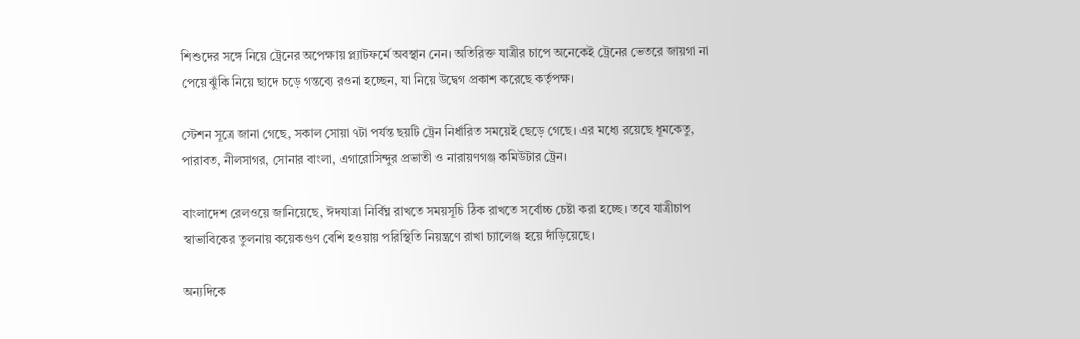শিশুদের সঙ্গে নিয়ে ট্রেনের অপেক্ষায় প্ল্যাটফর্মে অবস্থান নেন। অতিরিক্ত যাত্রীর চাপে অনেকেই ট্রেনের ভেতরে জায়গা না পেয়ে ঝুঁকি নিয়ে ছাদে চড়ে গন্তব্যে রওনা হচ্ছেন, যা নিয়ে উদ্বেগ প্রকাশ করেছে কর্তৃপক্ষ।

স্টেশন সূত্রে জানা গেছে, সকাল সোয়া ৭টা পর্যন্ত ছয়টি ট্রেন নির্ধারিত সময়েই ছেড়ে গেছে। এর মধ্যে রয়েছে ধূমকেতু, পারাবত, নীলসাগর, সোনার বাংলা, এগারোসিন্দুর প্রভাতী ও নারায়ণগঞ্জ কমিউটার ট্রেন।

বাংলাদেশ রেলওয়ে জানিয়েছে, ঈদযাত্রা নির্বিঘ্ন রাখতে সময়সূচি ঠিক রাখতে সর্বোচ্চ চেষ্টা করা হচ্ছে। তবে যাত্রীচাপ স্বাভাবিকের তুলনায় কয়েকগুণ বেশি হওয়ায় পরিস্থিতি নিয়ন্ত্রণে রাখা চ্যালেঞ্জ হয়ে দাঁড়িয়েছে।

অন্যদিকে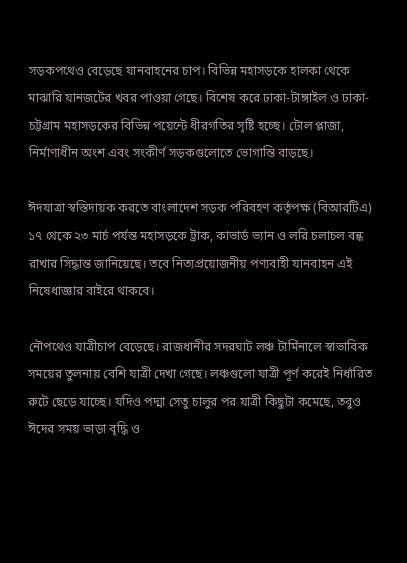সড়কপথেও বেড়েছে যানবাহনের চাপ। বিভিন্ন মহাসড়কে হালকা থেকে মাঝারি যানজটের খবর পাওয়া গেছে। বিশেষ করে ঢাকা-টাঙ্গাইল ও ঢাকা-চট্টগ্রাম মহাসড়কের বিভিন্ন পয়েন্টে ধীরগতির সৃষ্টি হচ্ছে। টোল প্লাজা, নির্মাণাধীন অংশ এবং সংকীর্ণ সড়কগুলোতে ভোগান্তি বাড়ছে।

ঈদযাত্রা স্বস্তিদায়ক করতে বাংলাদেশ সড়ক পরিবহণ কর্তৃপক্ষ (বিআরটিএ) ১৭ থেকে ২৩ মার্চ পর্যন্ত মহাসড়কে ট্রাক, কাভার্ড ভ্যান ও লরি চলাচল বন্ধ রাখার সিদ্ধান্ত জানিয়েছে। তবে নিত্যপ্রয়োজনীয় পণ্যবাহী যানবাহন এই নিষেধাজ্ঞার বাইরে থাকবে।

নৌপথেও যাত্রীচাপ বেড়েছে। রাজধানীর সদরঘাট লঞ্চ টার্মিনালে স্বাভাবিক সময়ের তুলনায় বেশি যাত্রী দেখা গেছে। লঞ্চগুলো যাত্রী পূর্ণ করেই নির্ধারিত রুটে ছেড়ে যাচ্ছে। যদিও পদ্মা সেতু চালুর পর যাত্রী কিছুটা কমেছে, তবুও ঈদের সময় ভাড়া বৃদ্ধি ও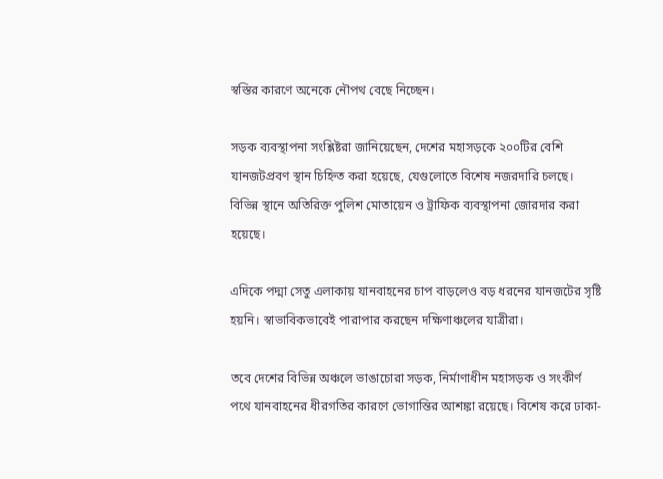স্বস্তির কারণে অনেকে নৌপথ বেছে নিচ্ছেন।

সড়ক ব্যবস্থাপনা সংশ্লিষ্টরা জানিয়েছেন, দেশের মহাসড়কে ২০০টির বেশি যানজটপ্রবণ স্থান চিহ্নিত করা হয়েছে, যেগুলোতে বিশেষ নজরদারি চলছে। বিভিন্ন স্থানে অতিরিক্ত পুলিশ মোতায়েন ও ট্রাফিক ব্যবস্থাপনা জোরদার করা হয়েছে।

এদিকে পদ্মা সেতু এলাকায় যানবাহনের চাপ বাড়লেও বড় ধরনের যানজটের সৃষ্টি হয়নি। স্বাভাবিকভাবেই পারাপার করছেন দক্ষিণাঞ্চলের যাত্রীরা।

তবে দেশের বিভিন্ন অঞ্চলে ভাঙাচোরা সড়ক, নির্মাণাধীন মহাসড়ক ও সংকীর্ণ পথে যানবাহনের ধীরগতির কারণে ভোগান্তির আশঙ্কা রয়েছে। বিশেষ করে ঢাকা-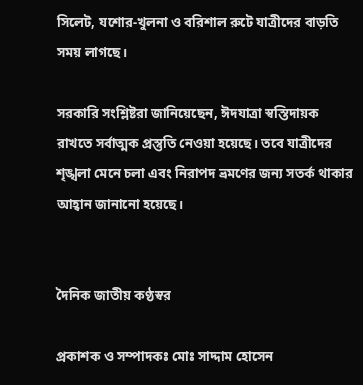সিলেট, যশোর-খুলনা ও বরিশাল রুটে যাত্রীদের বাড়তি সময় লাগছে।

সরকারি সংশ্লিষ্টরা জানিয়েছেন, ঈদযাত্রা স্বস্তিদায়ক রাখতে সর্বাত্মক প্রস্তুতি নেওয়া হয়েছে। তবে যাত্রীদের শৃঙ্খলা মেনে চলা এবং নিরাপদ ভ্রমণের জন্য সতর্ক থাকার আহ্বান জানানো হয়েছে।


দৈনিক জাতীয় কণ্ঠস্বর

প্রকাশক ও সম্পাদকঃ মোঃ সাদ্দাম হোসেন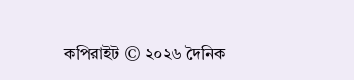কপিরাইট © ২০২৬ দৈনিক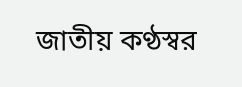জাতীয় কণ্ঠস্বর